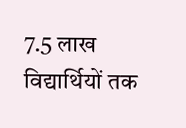7.5 लाख विद्यार्थियों तक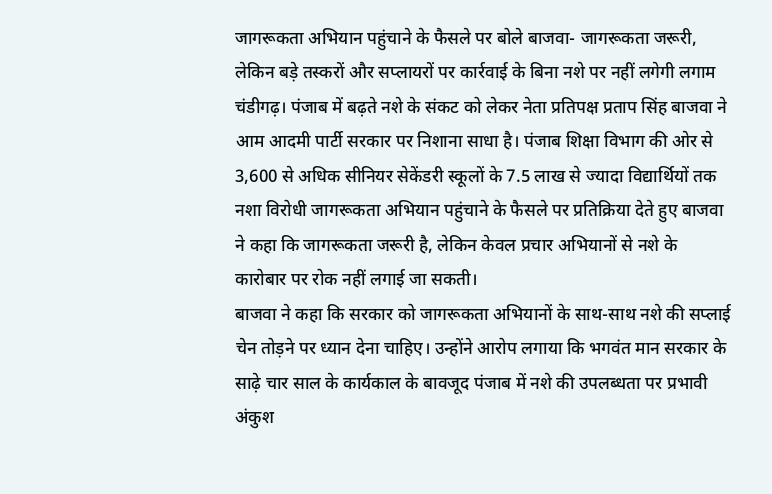जागरूकता अभियान पहुंचाने के फैसले पर बोले बाजवा- जागरूकता जरूरी, लेकिन बड़े तस्करों और सप्लायरों पर कार्रवाई के बिना नशे पर नहीं लगेगी लगाम
चंडीगढ़। पंजाब में बढ़ते नशे के संकट को लेकर नेता प्रतिपक्ष प्रताप सिंह बाजवा ने आम आदमी पार्टी सरकार पर निशाना साधा है। पंजाब शिक्षा विभाग की ओर से 3,600 से अधिक सीनियर सेकेंडरी स्कूलों के 7.5 लाख से ज्यादा विद्यार्थियों तक नशा विरोधी जागरूकता अभियान पहुंचाने के फैसले पर प्रतिक्रिया देते हुए बाजवा ने कहा कि जागरूकता जरूरी है, लेकिन केवल प्रचार अभियानों से नशे के कारोबार पर रोक नहीं लगाई जा सकती।
बाजवा ने कहा कि सरकार को जागरूकता अभियानों के साथ-साथ नशे की सप्लाई चेन तोड़ने पर ध्यान देना चाहिए। उन्होंने आरोप लगाया कि भगवंत मान सरकार के साढ़े चार साल के कार्यकाल के बावजूद पंजाब में नशे की उपलब्धता पर प्रभावी अंकुश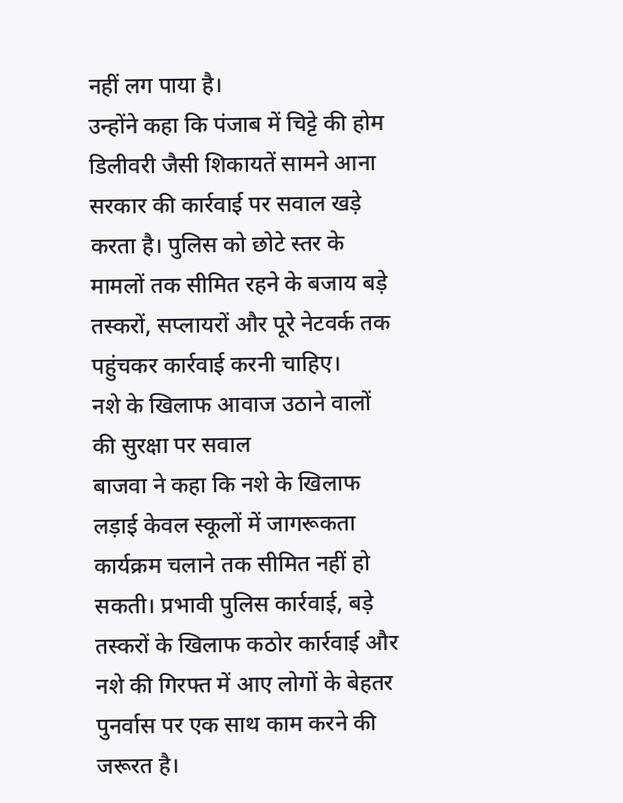नहीं लग पाया है।
उन्होंने कहा कि पंजाब में चिट्टे की होम डिलीवरी जैसी शिकायतें सामने आना सरकार की कार्रवाई पर सवाल खड़े करता है। पुलिस को छोटे स्तर के मामलों तक सीमित रहने के बजाय बड़े तस्करों, सप्लायरों और पूरे नेटवर्क तक पहुंचकर कार्रवाई करनी चाहिए।
नशे के खिलाफ आवाज उठाने वालों की सुरक्षा पर सवाल
बाजवा ने कहा कि नशे के खिलाफ लड़ाई केवल स्कूलों में जागरूकता कार्यक्रम चलाने तक सीमित नहीं हो सकती। प्रभावी पुलिस कार्रवाई, बड़े तस्करों के खिलाफ कठोर कार्रवाई और नशे की गिरफ्त में आए लोगों के बेहतर पुनर्वास पर एक साथ काम करने की जरूरत है।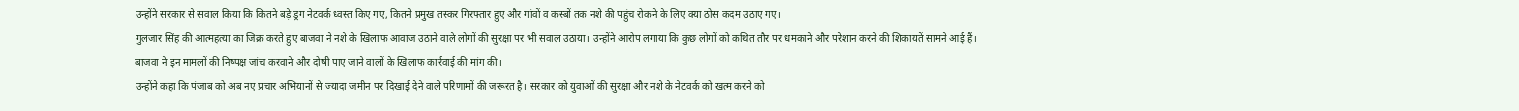उन्होंने सरकार से सवाल किया कि कितने बड़े ड्रग नेटवर्क ध्वस्त किए गए, कितने प्रमुख तस्कर गिरफ्तार हुए और गांवों व कस्बों तक नशे की पहुंच रोकने के लिए क्या ठोस कदम उठाए गए।
गुलजार सिंह की आत्महत्या का जिक्र करते हुए बाजवा ने नशे के खिलाफ आवाज उठाने वाले लोगों की सुरक्षा पर भी सवाल उठाया। उन्होंने आरोप लगाया कि कुछ लोगों को कथित तौर पर धमकाने और परेशान करने की शिकायतें सामने आई हैं। बाजवा ने इन मामलों की निष्पक्ष जांच करवाने और दोषी पाए जाने वालों के खिलाफ कार्रवाई की मांग की।
उन्होंने कहा कि पंजाब को अब नए प्रचार अभियानों से ज्यादा जमीन पर दिखाई देने वाले परिणामों की जरूरत है। सरकार को युवाओं की सुरक्षा और नशे के नेटवर्क को खत्म करने को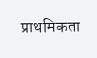प्राथमिकता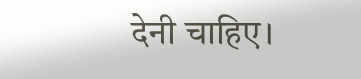देनी चाहिए।